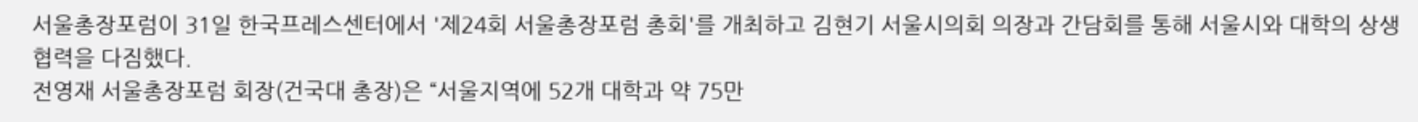서울총장포럼이 31일 한국프레스센터에서 '제24회 서울총장포럼 총회'를 개최하고 김현기 서울시의회 의장과 간담회를 통해 서울시와 대학의 상생협력을 다짐했다.
전영재 서울총장포럼 회장(건국대 총장)은 “서울지역에 52개 대학과 약 75만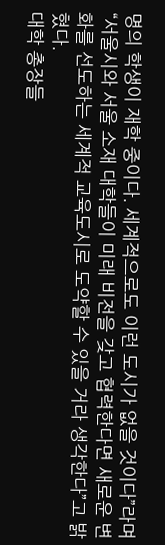명의 학생이 재학 중이다. 세계적으로도 이런 도시가 없을 것이다”라며 “서울시와 서울 소재 대학들이 미래 비전을 갖고 협력한다면 새로운 변화를 선도하는 세계적 교육도시로 도약할 수 있을 거라 생각한다”고 밝혔다.
대학 총장들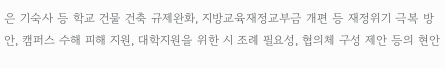은 기숙사 등 학교 건물 건축 규제완화, 지방교육재정교부금 개편 등 재정위기 극복 방안, 캠퍼스 수해 피해 지원, 대학지원을 위한 시 조례 필요성, 협의체 구성 제안 등의 현안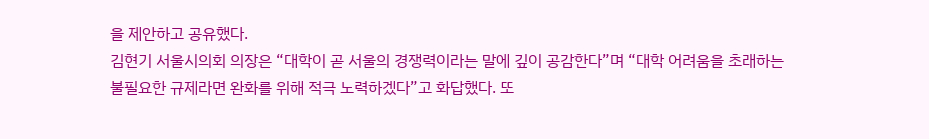을 제안하고 공유했다.
김현기 서울시의회 의장은 “대학이 곧 서울의 경쟁력이라는 말에 깊이 공감한다”며 “대학 어려움을 초래하는 불필요한 규제라면 완화를 위해 적극 노력하겠다”고 화답했다. 또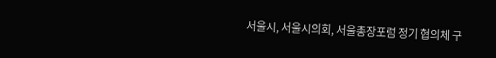서울시, 서울시의회, 서울총장포럼 정기 협의체 구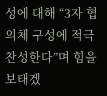성에 대해 “3자 협의체 구성에 적극 찬성한다”며 힘을 보태겠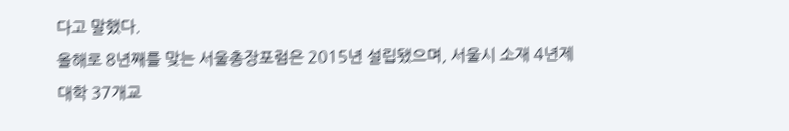다고 말했다.
올해로 8년째를 맞는 서울총장포럼은 2015년 설립됐으며, 서울시 소재 4년제 대학 37개교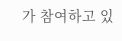가 참여하고 있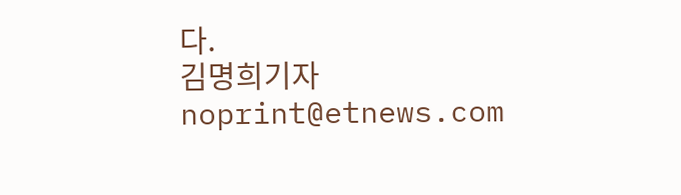다.
김명희기자 noprint@etnews.com